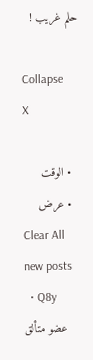حلم غريب !

Collapse
X

  • الوقت
  • عرض
Clear All
new posts
  • Q8y
    عضو متألق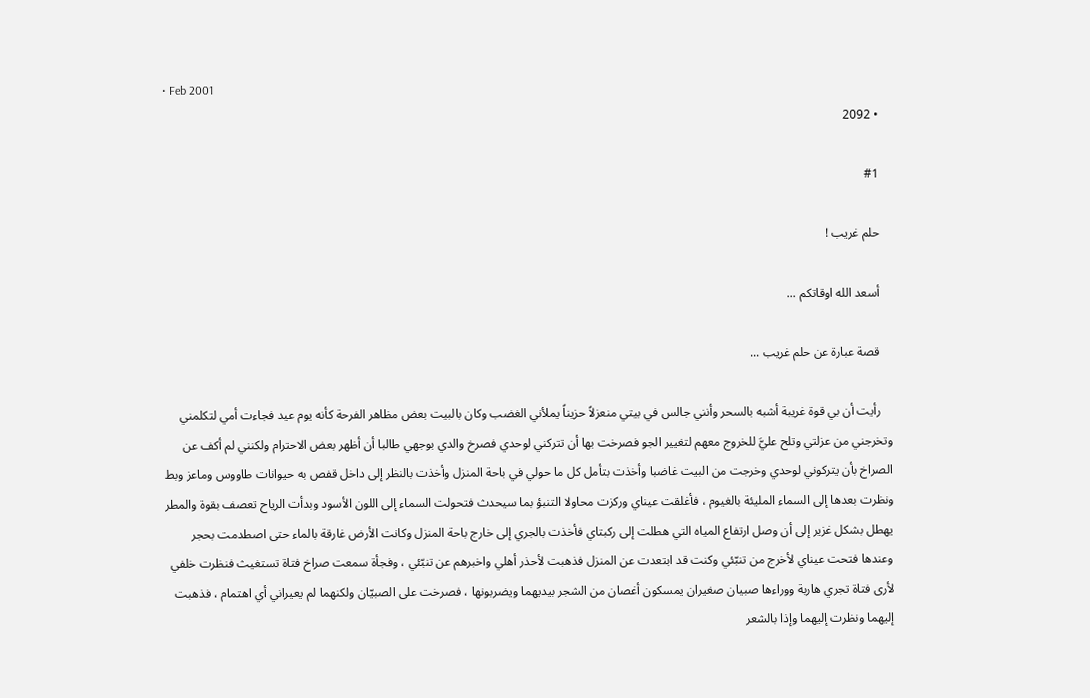• Feb 2001
    • 2092

    #1

    حلم غريب !

    أسعد الله اوقاتكم ...

    قصة عبارة عن حلم غريب ...

    رأيت أن بي قوة غريبة أشبه بالسحر وأنني جالس في بيتي منعزلاً حزيناً يملأني الغضب وكان بالبيت بعض مظاهر الفرحة كأنه يوم عيد فجاءت أمي لتكلمني وتخرجني من عزلتي وتلح عليَّ للخروج معهم لتغيير الجو فصرخت بها أن تتركني لوحدي فصرخ والدي بوجهي طالبا أن أظهر بعض الاحترام ولكنني لم أكف عن الصراخ بأن يتركوني لوحدي وخرجت من البيت غاضبا وأخذت بتأمل كل ما حولي في باحة المنزل وأخذت بالنظر إلى داخل قفص به حيوانات طاووس وماعز وبط ونظرت بعدها إلى السماء المليئة بالغيوم ، فأغلقت عيناي وركزت محاولا التنبؤ بما سيحدث فتحولت السماء إلى اللون الأسود وبدأت الرياح تعصف بقوة والمطر يهطل بشكل غزير إلى أن وصل ارتفاع المياه التي هطلت إلى ركبتاي فأخذت بالجري إلى خارج باحة المنزل وكانت الأرض غارقة بالماء حتى اصطدمت بحجر وعندها فتحت عيناي لأخرج من تنبّئي وكنت قد ابتعدت عن المنزل فذهبت لأحذر أهلي واخبرهم عن تنبّئي ، وفجأة سمعت صراخ فتاة تستغيث فنظرت خلفي لأرى فتاة تجري هاربة ووراءها صبيان صغيران يمسكون أغصان من الشجر بيديهما ويضربونها ، فصرخت على الصبيّان ولكنهما لم يعيراني أي اهتمام ، فذهبت إليهما ونظرت إليهما وإذا بالشعر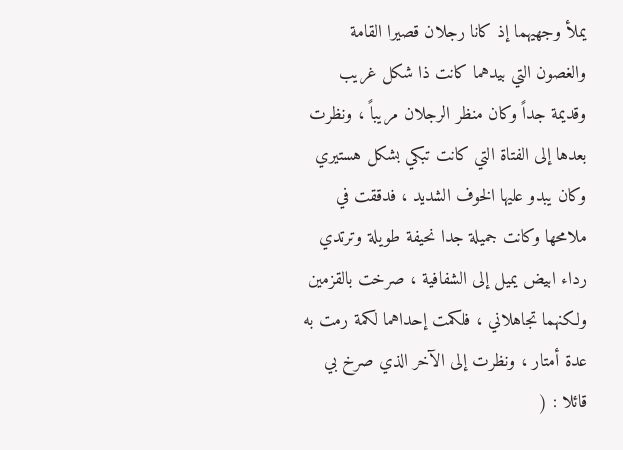يملأ وجهيهما إذ كانا رجلان قصيرا القامة والغصون التي بيدهما كانت ذا شكل غريب وقديمة جداً وكان منظر الرجلان مريباً ، ونظرت بعدها إلى الفتاة التي كانت تبكي بشكل هستيري وكان يبدو عليها الخوف الشديد ، فدققت في ملامحها وكانت جميلة جدا نحيفة طويلة وترتدي رداء ابيض يميل إلى الشفافية ، صرخت بالقزمين ولكنهما تجاهلاني ، فلكمت إحداهما لكمة رمت به عدة أمتار ، ونظرت إلى الآخر الذي صرخ بي قائلا : (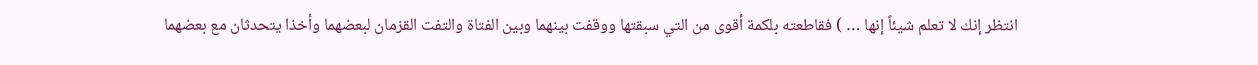انتظر إنك لا تعلم شيئاً إنها … ) فقاطعته بلكمة أقوى من التي سبقتها ووقفت بينهما وبين الفتاة والتفت القزمان لبعضهما وأخذا يتحدثان مع بعضهما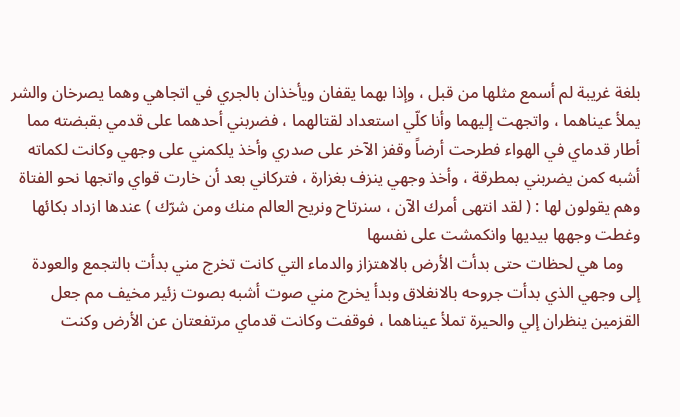بلغة غريبة لم أسمع مثلها من قبل ، وإذا بهما يقفان ويأخذان بالجري في اتجاهي وهما يصرخان والشر يملأ عيناهما ، واتجهت إليهما وأنا كلّي استعداد لقتالهما ، فضربني أحدهما على قدمي بقبضته مما أطار قدماي في الهواء فطرحت أرضاً وقفز الآخر على صدري وأخذ يلكمني على وجهي وكانت لكماته أشبه كمن يضربني بمطرقة ، وأخذ وجهي ينزف بغزارة ، فتركاني بعد أن خارت قواي واتجها نحو الفتاة وهم يقولون لها : ( لقد انتهى أمرك الآن ، سنرتاح ونريح العالم منك ومن شرّك ) عندها ازداد بكائها وغطت وجهها بيديها وانكمشت على نفسها
    وما هي لحظات حتى بدأت الأرض بالاهتزاز والدماء التي كانت تخرج مني بدأت بالتجمع والعودة إلى وجهي الذي بدأت جروحه بالانغلاق وبدأ يخرج مني صوت أشبه بصوت زئير مخيف مم جعل القزمين ينظران إلي والحيرة تملأ عيناهما ، فوقفت وكانت قدماي مرتفعتان عن الأرض وكنت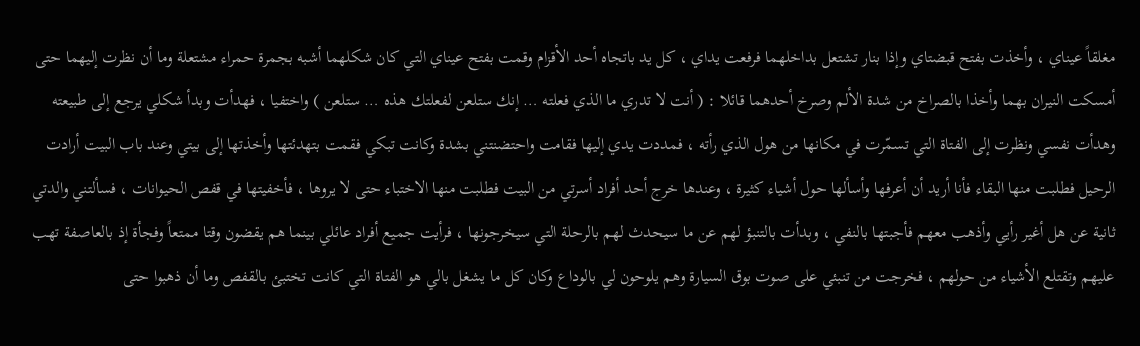مغلقاً عيناي ، وأخذت بفتح قبضتاي وإذا بنار تشتعل بداخلهما فرفعت يداي ، كل يد باتجاه أحد الأقزام وقمت بفتح عيناي التي كان شكلهما أشبه بجمرة حمراء مشتعلة وما أن نظرت إليهما حتى أمسكت النيران بهما وأخذا بالصراخ من شدة الألم وصرخ أحدهما قائلا : ( أنت لا تدري ما الذي فعلته … إنك ستلعن لفعلتك هذه … ستلعن ) واختفيا ، فهدأت وبدأ شكلي يرجع إلى طبيعته وهدأت نفسي ونظرت إلى الفتاة التي تسمّرت في مكانها من هول الذي رأته ، فمددت يدي إليها فقامت واحتضنتني بشدة وكانت تبكي فقمت بتهدئتها وأخذتها إلى بيتي وعند باب البيت أرادت الرحيل فطلبت منها البقاء فأنا أريد أن أعرفها وأسألها حول أشياء كثيرة ، وعندها خرج أحد أفراد أسرتي من البيت فطلبت منها الاختباء حتى لا يروها ، فأخفيتها في قفص الحيوانات ، فسألتني والدتي ثانية عن هل أغير رأيي وأذهب معهم فأجبتها بالنفي ، وبدأت بالتنبؤ لهم عن ما سيحدث لهم بالرحلة التي سيخرجونها ، فرأيت جميع أفراد عائلي بينما هم يقضون وقتا ممتعاً وفجأة إذ بالعاصفة تهب عليهم وتقتلع الأشياء من حولهم ، فخرجت من تنبئي على صوت بوق السيارة وهم يلوحون لي بالوداع وكان كل ما يشغل بالي هو الفتاة التي كانت تختبئ بالقفص وما أن ذهبوا حتى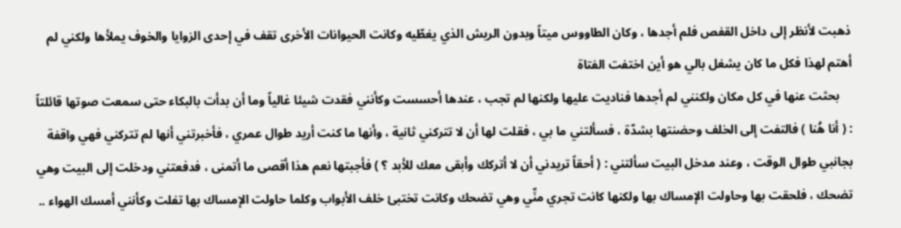ذهبت لأنظر إلى داخل القفص فلم أجدها ، وكان الطاووس ميتاً وبدون الريش الذي يغطّيه وكانت الحيوانات الأخرى تقف في إحدى الزوايا والخوف يملأها ولكني لم أهتم لهذا فكل ما كان يشغل بالي هو أين اختفت الفتاة
    بحثت عنها في كل مكان ولكنني لم أجدها فناديت عليها ولكنها لم تجب ، عندها أحسست وكأنني فقدت شيئا غالياً وما أن بدأت بالبكاء حتى سمعت صوتها قائلتاً : ( أنا هُنا ) فالتفت إلى الخلف وحضنتها بشدّة ، فسألتني ما بي ، فقلت لها أن لا تتركني ثانية ، وأنها ما كنت أريد طوال عمري ، فأخبرتني أنها لم تتركني فهي واقفة بجانبي طوال الوقت ، وعند مدخل البيت سألتني : ( أحقاً تريدني أن لا أتركك وأبقى معك للأبد ؟ ) فأجبتها نعم هذا أقصى ما أتمنى ، فدفعتني ودخلت إلى البيت وهي تضحك ، فلحقت بها وحاولت الإمساك بها ولكنها كانت تجري منِّي وهي تضحك وكانت تختبئ خلف الأبواب وكلما حاولت الإمساك بها تفلت وكأنني أمسك الهواء ..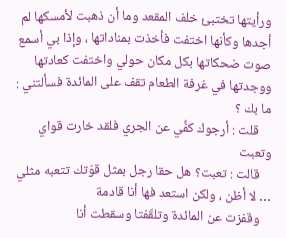ورأيتها تختبئ خلف المقعد وما أن ذهبت لأمسكها لم أجدها وكأنها اختفت فأخذت بمناداتها ، وإذا بي أسمع صوت ضحكاتها بكل مكان حولي واختفت كعادتها ووجدتها في غرفة الطعام تقف على المائدة فسألتني : ما بك ؟
    قلت : أرجوك كفِّي عن الجري فلقد خارت قواي وتعبت
    قالت : تعبت؟ هل حقا رجل بمثل قوّتك تتعبه مثلي … لا أظن ، ولكن استعد فها أنا قادمة
    وقفزت عن المائدة وتلقّفتا وسقطت أنا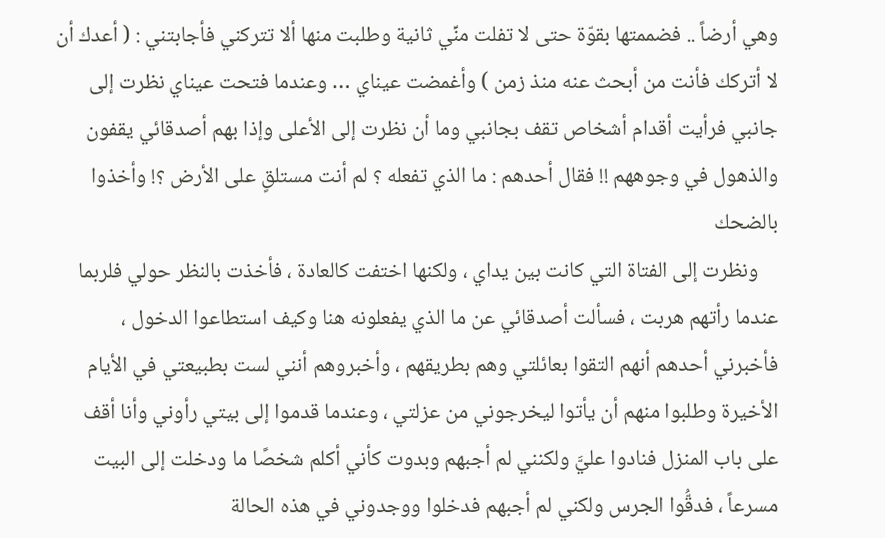وهي أرضاً .. فضممتها بقوّة حتى لا تفلت منِّي ثانية وطلبت منها ألا تتركني فأجابتني : ( أعدك أن لا أتركك فأنت من أبحث عنه منذ زمن ) وأغمضت عيناي … وعندما فتحت عيناي نظرت إلى جانبي فرأيت أقدام أشخاص تقف بجانبي وما أن نظرت إلى الأعلى وإذا بهم أصدقائي يقفون والذهول في وجوههم !! فقال أحدهم : ما الذي تفعله ؟ لم أنت مستلقٍ على الأرض ؟! وأخذوا بالضحك
    ونظرت إلى الفتاة التي كانت بين يداي ، ولكنها اختفت كالعادة ، فأخذت بالنظر حولي فلربما عندما رأتهم هربت ، فسألت أصدقائي عن ما الذي يفعلونه هنا وكيف استطاعوا الدخول ، فأخبرني أحدهم أنهم التقوا بعائلتي وهم بطريقهم ، وأخبروهم أنني لست بطبيعتي في الأيام الأخيرة وطلبوا منهم أن يأتوا ليخرجوني من عزلتي ، وعندما قدموا إلى بيتي رأوني وأنا أقف على باب المنزل فنادوا عليَّ ولكنني لم أجبهم وبدوت كأني أكلم شخصًا ما ودخلت إلى البيت مسرعاً ، فدقُّوا الجرس ولكني لم أجبهم فدخلوا ووجدوني في هذه الحالة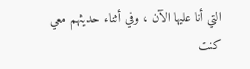التي أنا عليها الآن ، وفي أثناء حديثهم معي كنت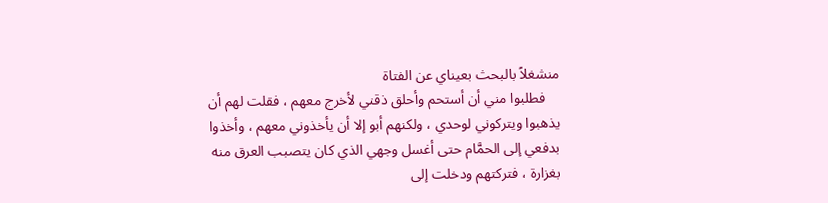منشغلاً بالبحث بعيناي عن الفتاة
    فطلبوا مني أن أستحم وأحلق ذقني لأخرج معهم ، فقلت لهم أن يذهبوا ويتركوني لوحدي ، ولكنهم أبو إلا أن يأخذوني معهم ، وأخذوا بدفعي إلى الحمَّام حتى أغسل وجهي الذي كان يتصبب العرق منه بغزارة ، فتركتهم ودخلت إلى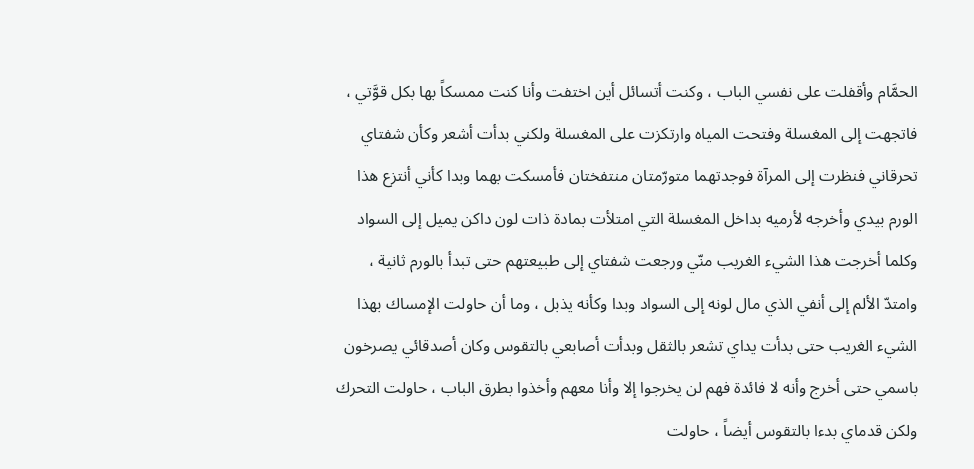الحمَّام وأقفلت على نفسي الباب ، وكنت أتسائل أين اختفت وأنا كنت ممسكاً بها بكل قوَّتي ، فاتجهت إلى المغسلة وفتحت المياه وارتكزت على المغسلة ولكني بدأت أشعر وكأن شفتاي تحرقاني فنظرت إلى المرآة فوجدتهما متورّمتان منتفختان فأمسكت بهما وبدا كأني أنتزع هذا الورم بيدي وأخرجه لأرميه بداخل المغسلة التي امتلأت بمادة ذات لون داكن يميل إلى السواد وكلما أخرجت هذا الشيء الغريب منّي ورجعت شفتاي إلى طبيعتهم حتى تبدأ بالورم ثانية ، وامتدّ الألم إلى أنفي الذي مال لونه إلى السواد وبدا وكأنه يذبل ، وما أن حاولت الإمساك بهذا الشيء الغريب حتى بدأت يداي تشعر بالثقل وبدأت أصابعي بالتقوس وكان أصدقائي يصرخون باسمي حتى أخرج وأنه لا فائدة فهم لن يخرجوا إلا وأنا معهم وأخذوا بطرق الباب ، حاولت التحرك ولكن قدماي بدءا بالتقوس أيضاً ، حاولت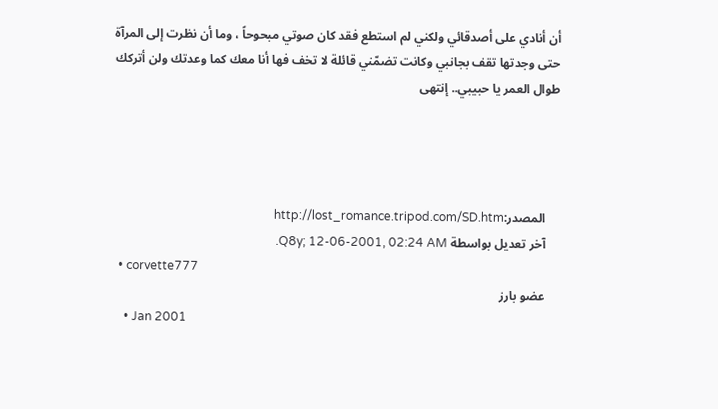أن أنادي على أصدقائي ولكني لم استطع فقد كان صوتي مبحوحاً ، وما أن نظرت إلى المرآة حتى وجدتها تقف بجانبي وكانت تضمّني قائلة لا تخف فها أنا معك كما وعدتك ولن أتركك طوال العمر يا حبيبي.. إنتهى




    المصدر:http://lost_romance.tripod.com/SD.htm
    آخر تعديل بواسطة Q8y; 12-06-2001, 02:24 AM.
  • corvette777
    عضو بارز
    • Jan 2001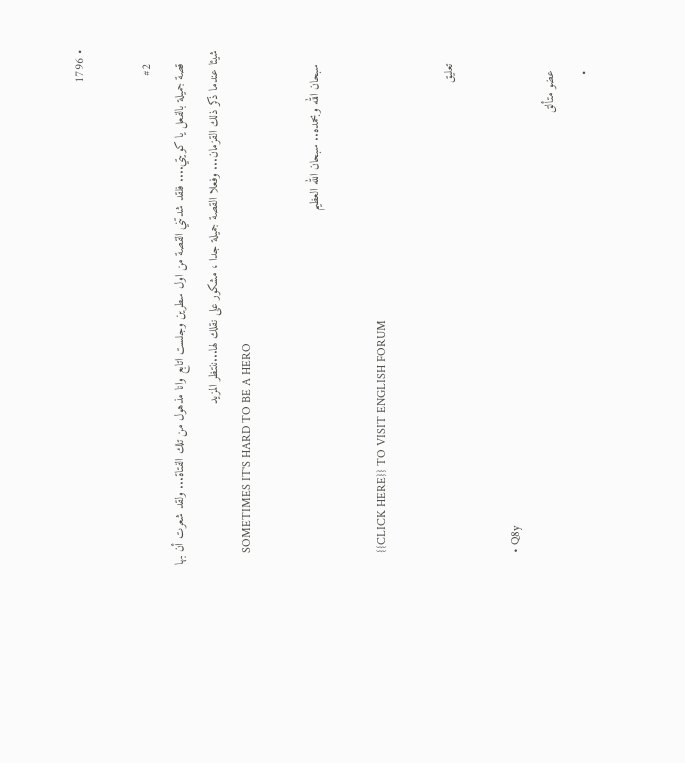• 1796

    #2
    قصة جميلة بالفعل يا كويتي.... فلقد شدتني القصة من اول سطرين وجلست اتابع وانا مذهول من تلك الفتاة... ولقد شعرت أن بها شيئا عندما ذكر ذلك القزمان... وفعلا القصة جميلة جدا ، مشكور على نقلك لها...ننتظر المزيد
    SOMETIMES IT'S HARD TO BE A HERO

    سبحان الله وبحمده.. سبحان الله العظيم

    {{CLICK HERE}} TO VISIT ENGLISH FORUM

    تعليق

    • Q8y
      عضو متألق
      •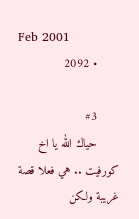Feb 2001
      • 2092

      #3
      حياك الله يا اخ كورفيت .. هي فعلا قصة غريبة ولكن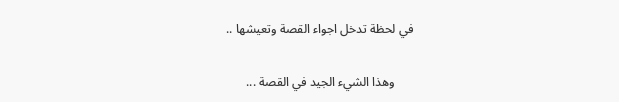في لحظة تدخل اجواء القصة وتعيشها ..

      وهذا الشيء الجيد في القصة ...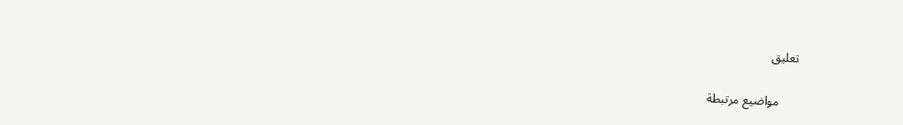تعليق

      مواضيع مرتبطة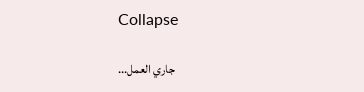Collapse

      جاري العمل...